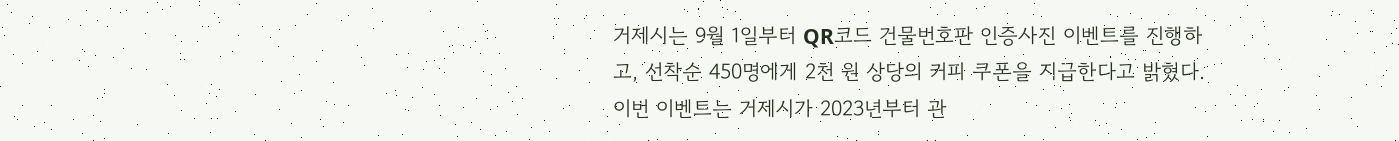거제시는 9월 1일부터 QR코드 건물번호판 인증사진 이벤트를 진행하고, 선착순 450명에게 2천 원 상당의 커피 쿠폰을 지급한다고 밝혔다.
이번 이벤트는 거제시가 2023년부터 관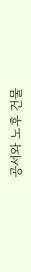공서와 노후 건물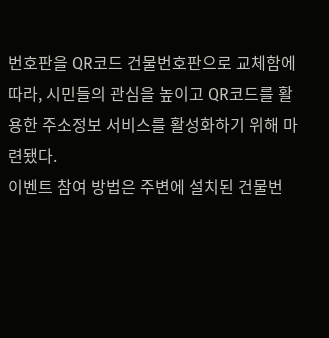번호판을 QR코드 건물번호판으로 교체함에 따라, 시민들의 관심을 높이고 QR코드를 활용한 주소정보 서비스를 활성화하기 위해 마련됐다.
이벤트 참여 방법은 주변에 설치된 건물번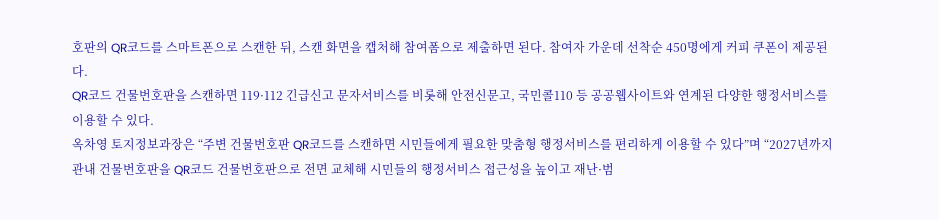호판의 QR코드를 스마트폰으로 스캔한 뒤, 스캔 화면을 캡처해 참여폼으로 제출하면 된다. 참여자 가운데 선착순 450명에게 커피 쿠폰이 제공된다.
QR코드 건물번호판을 스캔하면 119·112 긴급신고 문자서비스를 비롯해 안전신문고, 국민콜110 등 공공웹사이트와 연계된 다양한 행정서비스를 이용할 수 있다.
옥차영 토지정보과장은 “주변 건물번호판 QR코드를 스캔하면 시민들에게 필요한 맞춤형 행정서비스를 편리하게 이용할 수 있다”며 “2027년까지 관내 건물번호판을 QR코드 건물번호판으로 전면 교체해 시민들의 행정서비스 접근성을 높이고 재난·범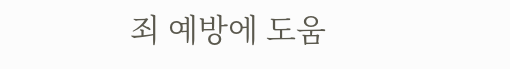죄 예방에 도움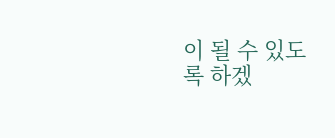이 될 수 있도록 하겠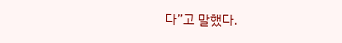다”고 말했다.